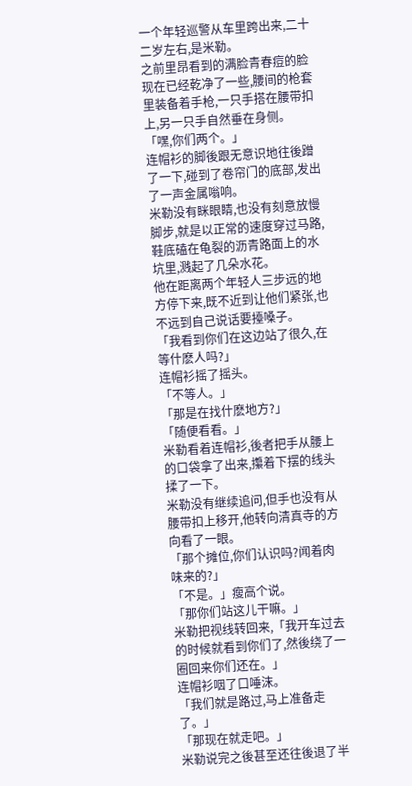一个年轻巡警从车里跨出来,二十二岁左右,是米勒。
之前里昂看到的满脸青春痘的脸现在已经乾净了一些,腰间的枪套里装备着手枪,一只手搭在腰带扣上,另一只手自然垂在身侧。
「嘿,你们两个。」
连帽衫的脚後跟无意识地往後蹭了一下,碰到了卷帘门的底部,发出了一声金属嗡响。
米勒没有眯眼睛,也没有刻意放慢脚步,就是以正常的速度穿过马路,鞋底磕在龟裂的沥青路面上的水坑里,溅起了几朵水花。
他在距离两个年轻人三步远的地方停下来,既不近到让他们紧张,也不远到自己说话要擡嗓子。
「我看到你们在这边站了很久,在等什麽人吗?」
连帽衫摇了摇头。
「不等人。」
「那是在找什麽地方?」
「随便看看。」
米勒看着连帽衫,後者把手从腰上的口袋拿了出来,攥着下摆的线头揉了一下。
米勒没有继续追问,但手也没有从腰带扣上移开,他转向清真寺的方向看了一眼。
「那个摊位,你们认识吗?闻着肉味来的?」
「不是。」瘦高个说。
「那你们站这儿干嘛。」
米勒把视线转回来,「我开车过去的时候就看到你们了,然後绕了一圈回来你们还在。」
连帽衫咽了口唾沫。
「我们就是路过,马上准备走了。」
「那现在就走吧。」
米勒说完之後甚至还往後退了半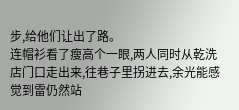步,给他们让出了路。
连帽衫看了瘦高个一眼,两人同时从乾洗店门口走出来,往巷子里拐进去,余光能感觉到雷仍然站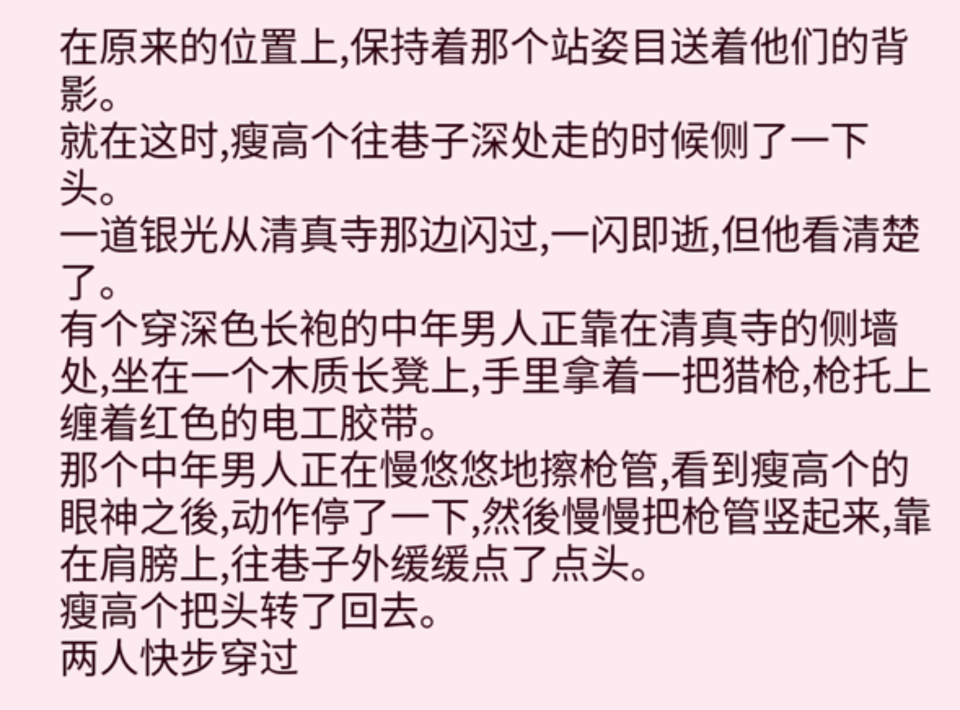在原来的位置上,保持着那个站姿目送着他们的背影。
就在这时,瘦高个往巷子深处走的时候侧了一下头。
一道银光从清真寺那边闪过,一闪即逝,但他看清楚了。
有个穿深色长袍的中年男人正靠在清真寺的侧墙处,坐在一个木质长凳上,手里拿着一把猎枪,枪托上缠着红色的电工胶带。
那个中年男人正在慢悠悠地擦枪管,看到瘦高个的眼神之後,动作停了一下,然後慢慢把枪管竖起来,靠在肩膀上,往巷子外缓缓点了点头。
瘦高个把头转了回去。
两人快步穿过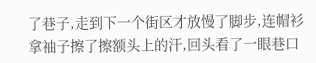了巷子,走到下一个街区才放慢了脚步,连帽衫拿袖子擦了擦额头上的汗,回头看了一眼巷口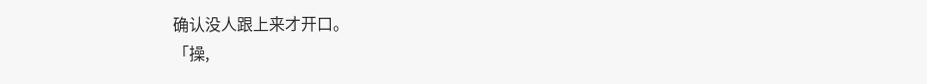确认没人跟上来才开口。
「操,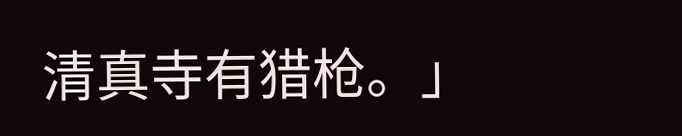清真寺有猎枪。」